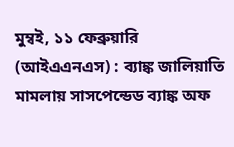মুম্বই, ১১ ফেব্রুয়ারি (আইএএনএস) : ব্যাঙ্ক জালিয়াতি মামলায় সাসপেন্ডেড ব্যাঙ্ক অফ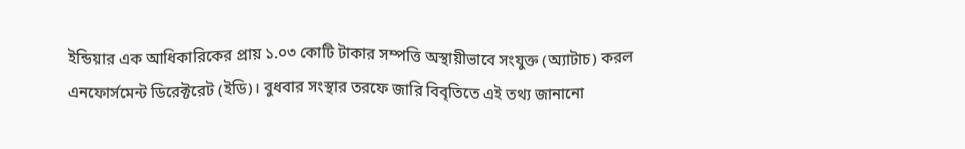ইন্ডিয়ার এক আধিকারিকের প্রায় ১.০৩ কোটি টাকার সম্পত্তি অস্থায়ীভাবে সংযুক্ত (অ্যাটাচ) করল এনফোর্সমেন্ট ডিরেক্টরেট (ইডি)। বুধবার সংস্থার তরফে জারি বিবৃতিতে এই তথ্য জানানো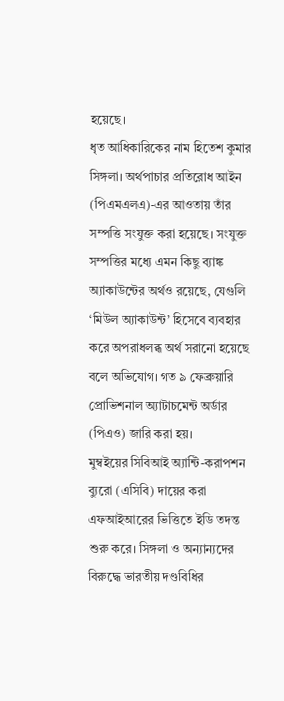হয়েছে।
ধৃত আধিকারিকের নাম হিতেশ কুমার সিঙ্গলা। অর্থপাচার প্রতিরোধ আইন (পিএমএলএ)-এর আওতায় তাঁর সম্পত্তি সংযুক্ত করা হয়েছে। সংযুক্ত সম্পত্তির মধ্যে এমন কিছু ব্যাঙ্ক অ্যাকাউন্টের অর্থও রয়েছে, যেগুলি ‘মিউল অ্যাকাউন্ট’ হিসেবে ব্যবহার করে অপরাধলব্ধ অর্থ সরানো হয়েছে বলে অভিযোগ। গত ৯ ফেব্রুয়ারি প্রোভিশনাল অ্যাটাচমেন্ট অর্ডার (পিএও) জারি করা হয়।
মুম্বইয়ের সিবিআই অ্যান্টি-করাপশন ব্যুরো (এসিবি) দায়ের করা এফআইআরের ভিত্তিতে ইডি তদন্ত শুরু করে। সিঙ্গলা ও অন্যান্যদের বিরুদ্ধে ভারতীয় দণ্ডবিধির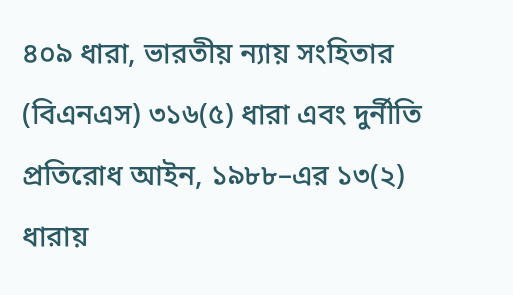৪০৯ ধারা, ভারতীয় ন্যায় সংহিতার (বিএনএস) ৩১৬(৫) ধারা এবং দুর্নীতি প্রতিরোধ আইন, ১৯৮৮–এর ১৩(২) ধারায়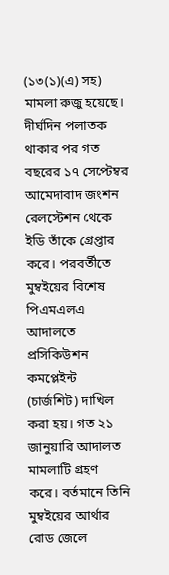(১৩(১)(এ) সহ) মামলা রুজু হয়েছে।
দীর্ঘদিন পলাতক থাকার পর গত বছরের ১৭ সেপ্টেম্বর আমেদাবাদ জংশন রেলস্টেশন থেকে ইডি তাঁকে গ্রেপ্তার করে। পরবর্তীতে মুম্বইয়ের বিশেষ পিএমএলএ আদালতে প্রসিকিউশন কমপ্লেইন্ট (চার্জশিট) দাখিল করা হয়। গত ২১ জানুয়ারি আদালত মামলাটি গ্রহণ করে। বর্তমানে তিনি মুম্বইয়ের আর্থার রোড জেলে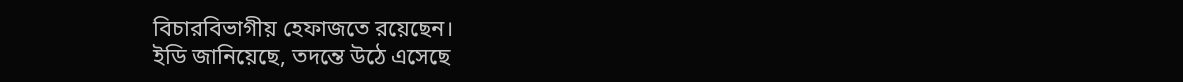বিচারবিভাগীয় হেফাজতে রয়েছেন।
ইডি জানিয়েছে, তদন্তে উঠে এসেছে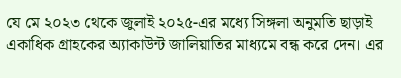যে মে ২০২৩ থেকে জুলাই ২০২৫-এর মধ্যে সিঙ্গলা অনুমতি ছাড়াই একাধিক গ্রাহকের অ্যাকাউন্ট জালিয়াতির মাধ্যমে বন্ধ করে দেন। এর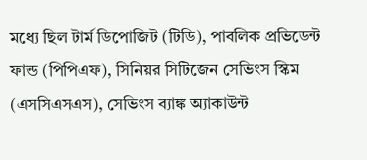মধ্যে ছিল টার্ম ডিপোজিট (টিডি), পাবলিক প্রভিডেন্ট ফান্ড (পিপিএফ), সিনিয়র সিটিজেন সেভিংস স্কিম (এসসিএসএস), সেভিংস ব্যাঙ্ক অ্যাকাউন্ট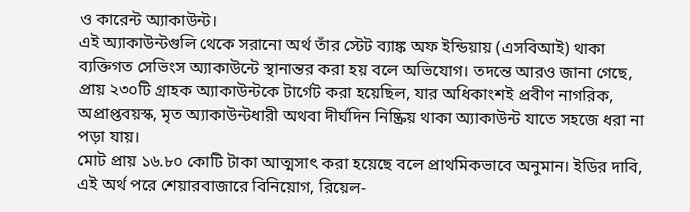ও কারেন্ট অ্যাকাউন্ট।
এই অ্যাকাউন্টগুলি থেকে সরানো অর্থ তাঁর স্টেট ব্যাঙ্ক অফ ইন্ডিয়ায় (এসবিআই) থাকা ব্যক্তিগত সেভিংস অ্যাকাউন্টে স্থানান্তর করা হয় বলে অভিযোগ। তদন্তে আরও জানা গেছে, প্রায় ২৩০টি গ্রাহক অ্যাকাউন্টকে টার্গেট করা হয়েছিল, যার অধিকাংশই প্রবীণ নাগরিক, অপ্রাপ্তবয়স্ক, মৃত অ্যাকাউন্টধারী অথবা দীর্ঘদিন নিষ্ক্রিয় থাকা অ্যাকাউন্ট যাতে সহজে ধরা না পড়া যায়।
মোট প্রায় ১৬.৮০ কোটি টাকা আত্মসাৎ করা হয়েছে বলে প্রাথমিকভাবে অনুমান। ইডির দাবি, এই অর্থ পরে শেয়ারবাজারে বিনিয়োগ, রিয়েল-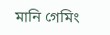মানি গেমিং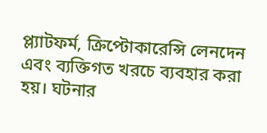প্ল্যাটফর্ম, ক্রিপ্টোকারেন্সি লেনদেন এবং ব্যক্তিগত খরচে ব্যবহার করা হয়। ঘটনার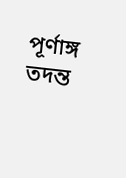পূর্ণাঙ্গ তদন্ত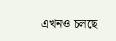এখনও চলছে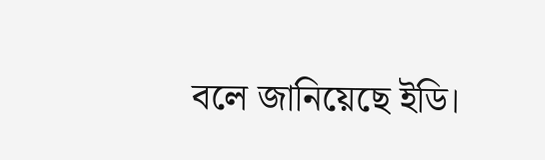বলে জানিয়েছে ইডি।